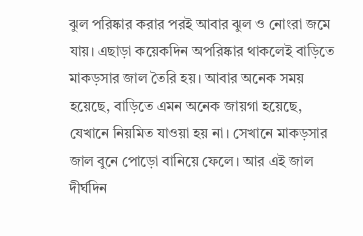ঝুল পরিষ্কার করার পরই আবার ঝুল ও নোংরা জমে যায়। এছাড়া কয়েকদিন অপরিষ্কার থাকলেই বাড়িতে মাকড়সার জাল তৈরি হয়। আবার অনেক সময় হয়েছে, বাড়িতে এমন অনেক জায়গা হয়েছে, যেখানে নিয়মিত যাওয়া হয় না। সেখানে মাকড়সার জাল বুনে পোড়ো বানিয়ে ফেলে। আর এই জাল দীর্ঘদিন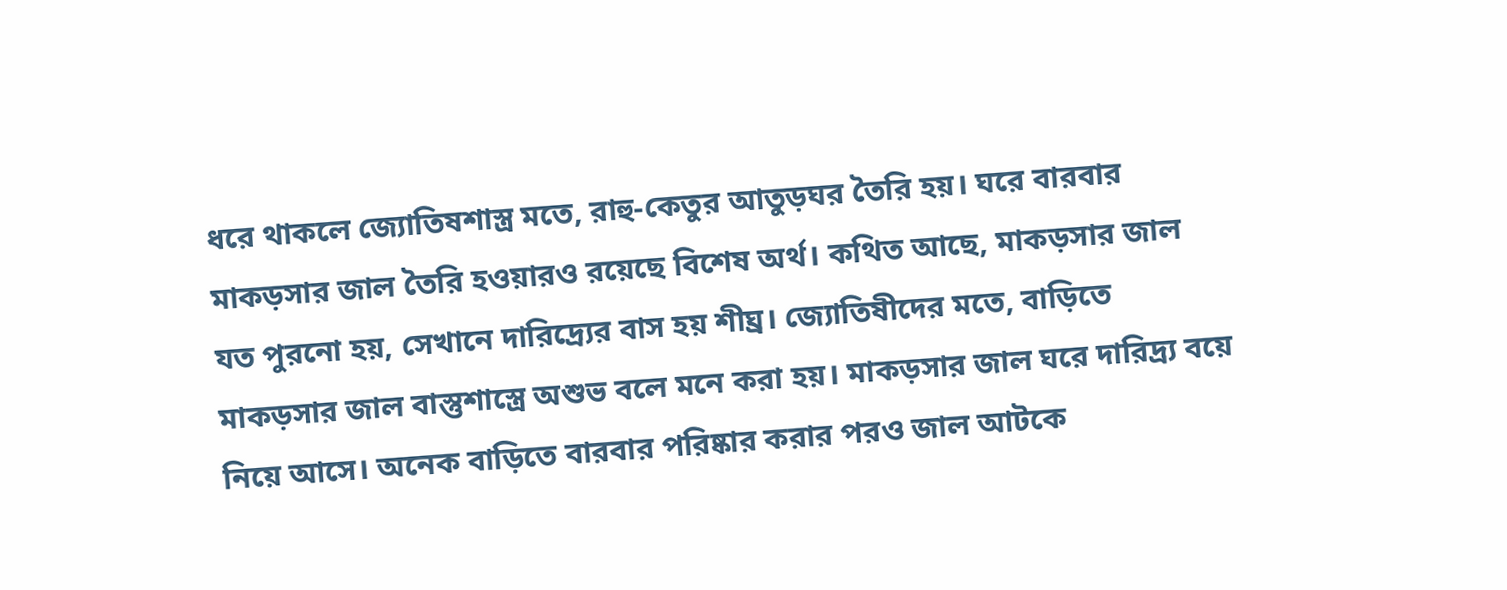ধরে থাকলে জ্যোতিষশাস্ত্র মতে, রাহু-কেতুর আতুড়ঘর তৈরি হয়। ঘরে বারবার মাকড়সার জাল তৈরি হওয়ারও রয়েছে বিশেষ অর্থ। কথিত আছে, মাকড়সার জাল যত পুরনো হয়, সেখানে দারিদ্র্যের বাস হয় শীঘ্র। জ্যোতিষীদের মতে, বাড়িতে মাকড়সার জাল বাস্তুশাস্ত্রে অশুভ বলে মনে করা হয়। মাকড়সার জাল ঘরে দারিদ্র্য বয়ে নিয়ে আসে। অনেক বাড়িতে বারবার পরিষ্কার করার পরও জাল আটকে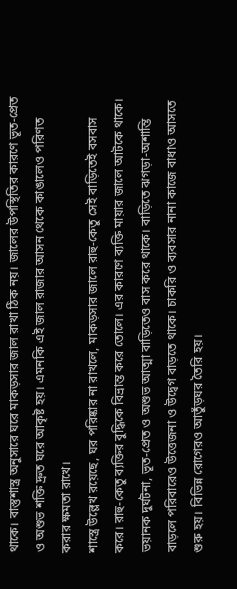থাকে। বাস্তুশাস্ত্র অনুসারে ঘরে মাকড়সার জাল রাখা ঠিক নয়। জালের উপস্থিতির কারণে ভূত-প্রেত ও অশুভ শক্তি দ্রুত ঘরে আকৃষ্ট হয়। এমনকি এই জাল রাজার আসন থেকে কাঙালেও পরিণত করার ক্ষমতা রাখে।
শাস্ত্রে উল্লেখ রয়েছে, ঘর পরিষ্কার না রাখলে, মাকড়সার জালে রাহু-কেতু সেই বাড়িতেই বসবাস করে। রাহু-কেতু ব্যক্তির বুদ্ধিকে বিভ্রান্ত করে তোলে। এর কারণে ব্যক্তি মায়ার জালে আটকে থাকে। ভয়ানক দুর্ঘটনা, ভূত-প্রেত ও অশুভ আত্মা বাড়িতেও বাস করে থাকে। বাড়িতে ঝগড়া-অশান্তি বাড়লে পরিবারেও উত্তেজনা ও উদ্বেগ বাড়তে থাকে। চাকরি ও ব্যবসার নানা কাজে বাধাও আসতে শুরু হয়। বিভিন্ন রোগেরও আতুঁড়ঘর তৈরি হয়।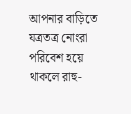আপনার বাড়িতে যত্রতত্র নোংরা পরিবেশ হয়ে থাকলে রাহু-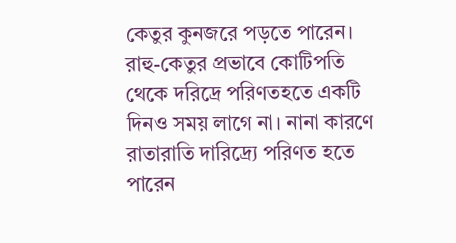কেতুর কুনজরে পড়তে পারেন। রাহু-কেতুর প্রভাবে কোটিপতি থেকে দরিদ্রে পরিণতহতে একটি দিনও সময় লাগে না। নানা কারণে রাতারাতি দারিদ্র্যে পরিণত হতে পারেন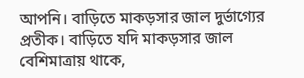আপনি। বাড়িতে মাকড়সার জাল দুর্ভাগ্যের প্রতীক। বাড়িতে যদি মাকড়সার জাল বেশিমাত্রায় থাকে,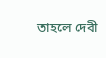তাহলে দেবী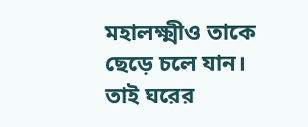মহালক্ষ্মীও তাকে ছেড়ে চলে যান। তাই ঘরের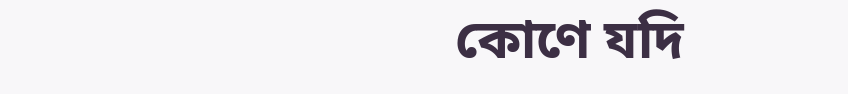কোণে যদি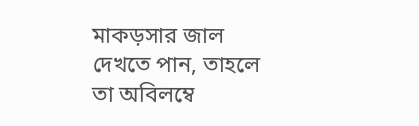মাকড়সার জাল দেখতে পান, তাহলে তা অবিলম্বে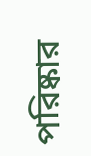পরিষ্কার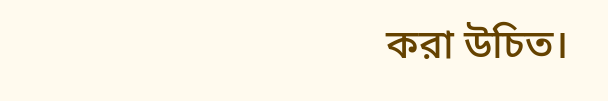করা উচিত।